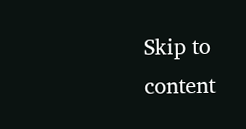Skip to content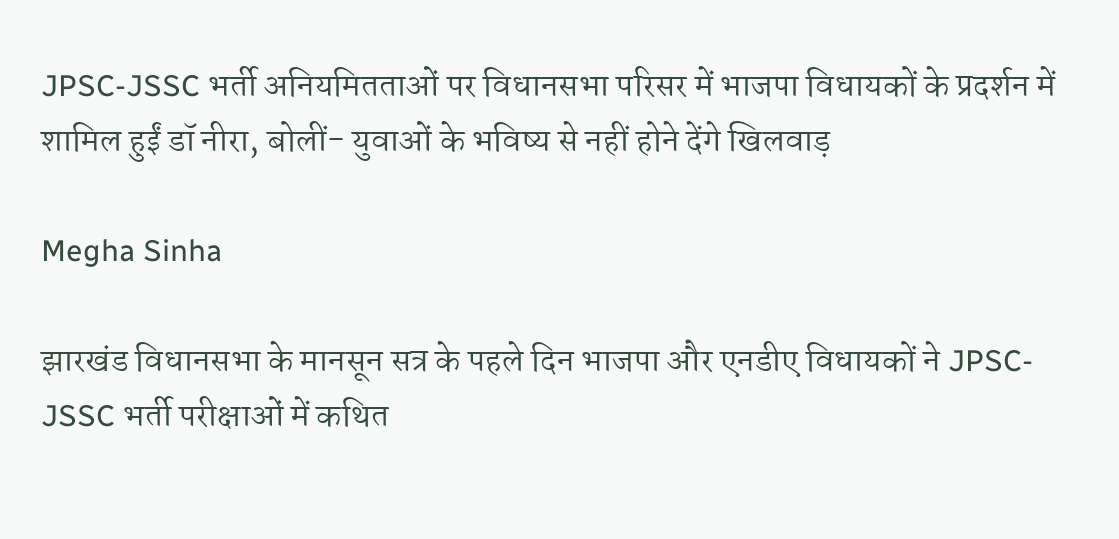JPSC-JSSC भर्ती अनियमितताओं पर विधानसभा परिसर में भाजपा विधायकों के प्रदर्शन में शामिल हुईं डॉ नीरा, बोलीं- युवाओं के भविष्य से नहीं होने देंगे खिलवाड़

Megha Sinha

झारखंड विधानसभा के मानसून सत्र के पहले दिन भाजपा और एनडीए विधायकों ने JPSC-JSSC भर्ती परीक्षाओं में कथित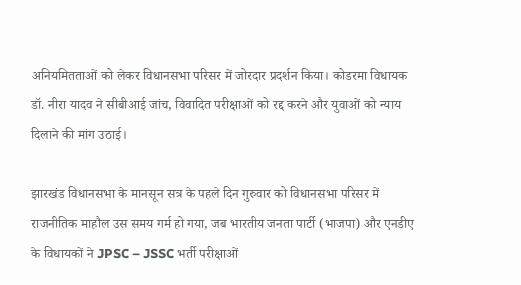अनियमितताओं को लेकर विधानसभा परिसर में जोरदार प्रदर्शन किया। कोडरमा विधायक डॉ. नीरा यादव ने सीबीआई जांच, विवादित परीक्षाओं को रद्द करने और युवाओं को न्याय दिलाने की मांग उठाई।

झारखंड विधानसभा के मानसून सत्र के पहले दिन गुरुवार को विधानसभा परिसर में राजनीतिक माहौल उस समय गर्म हो गया, जब भारतीय जनता पार्टी (भाजपा) और एनडीए के विधायकों ने JPSC – JSSC भर्ती परीक्षाओं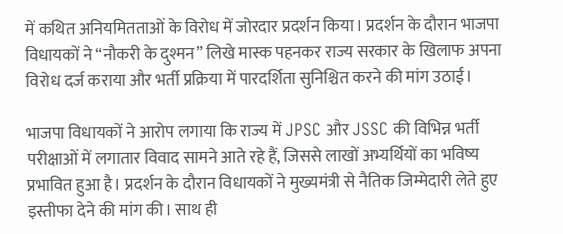में कथित अनियमितताओं के विरोध में जोरदार प्रदर्शन किया। प्रदर्शन के दौरान भाजपा विधायकों ने “नौकरी के दुश्मन” लिखे मास्क पहनकर राज्य सरकार के खिलाफ अपना विरोध दर्ज कराया और भर्ती प्रक्रिया में पारदर्शिता सुनिश्चित करने की मांग उठाई।

भाजपा विधायकों ने आरोप लगाया कि राज्य में JPSC और JSSC की विभिन्न भर्ती परीक्षाओं में लगातार विवाद सामने आते रहे हैं, जिससे लाखों अभ्यर्थियों का भविष्य प्रभावित हुआ है। प्रदर्शन के दौरान विधायकों ने मुख्यमंत्री से नैतिक जिम्मेदारी लेते हुए इस्तीफा देने की मांग की। साथ ही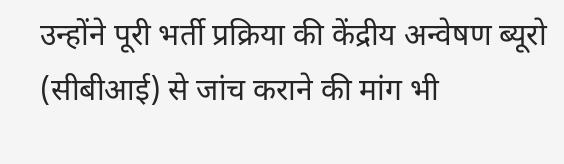उन्होंने पूरी भर्ती प्रक्रिया की केंद्रीय अन्वेषण ब्यूरो (सीबीआई) से जांच कराने की मांग भी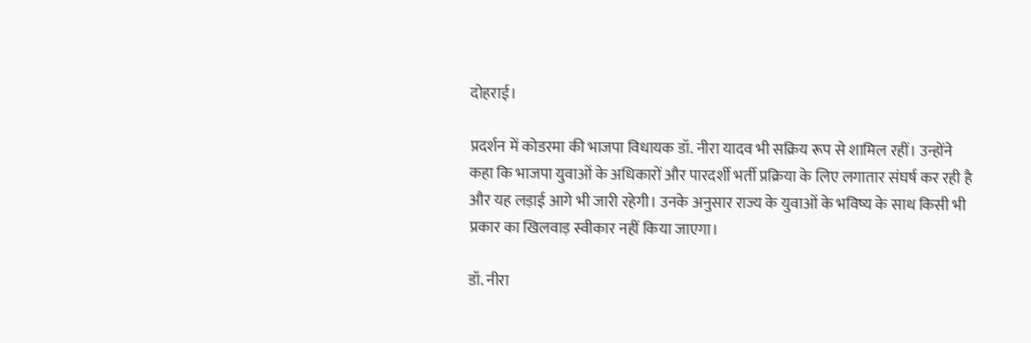दोहराई।

प्रदर्शन में कोडरमा की भाजपा विधायक डॉ. नीरा यादव भी सक्रिय रूप से शामिल रहीं। उन्होंने कहा कि भाजपा युवाओं के अधिकारों और पारदर्शी भर्ती प्रक्रिया के लिए लगातार संघर्ष कर रही है और यह लड़ाई आगे भी जारी रहेगी। उनके अनुसार राज्य के युवाओं के भविष्य के साथ किसी भी प्रकार का खिलवाड़ स्वीकार नहीं किया जाएगा।

डॉ. नीरा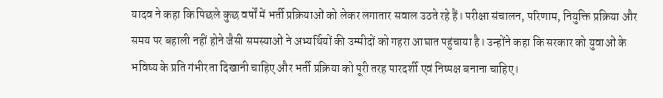यादव ने कहा कि पिछले कुछ वर्षों में भर्ती प्रक्रियाओं को लेकर लगातार सवाल उठते रहे हैं। परीक्षा संचालन, परिणाम, नियुक्ति प्रक्रिया और समय पर बहाली नहीं होने जैसी समस्याओं ने अभ्यर्थियों की उम्मीदों को गहरा आघात पहुंचाया है। उन्होंने कहा कि सरकार को युवाओं के भविष्य के प्रति गंभीरता दिखानी चाहिए और भर्ती प्रक्रिया को पूरी तरह पारदर्शी एवं निष्पक्ष बनाना चाहिए।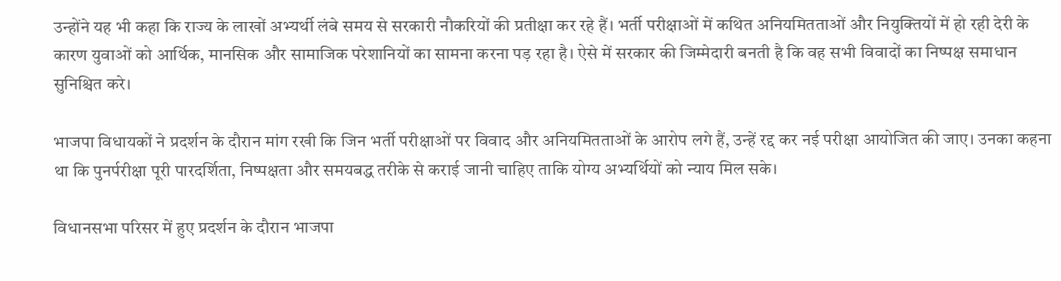उन्होंने यह भी कहा कि राज्य के लाखों अभ्यर्थी लंबे समय से सरकारी नौकरियों की प्रतीक्षा कर रहे हैं। भर्ती परीक्षाओं में कथित अनियमितताओं और नियुक्तियों में हो रही देरी के कारण युवाओं को आर्थिक, मानसिक और सामाजिक परेशानियों का सामना करना पड़ रहा है। ऐसे में सरकार की जिम्मेदारी बनती है कि वह सभी विवादों का निष्पक्ष समाधान सुनिश्चित करे।

भाजपा विधायकों ने प्रदर्शन के दौरान मांग रखी कि जिन भर्ती परीक्षाओं पर विवाद और अनियमितताओं के आरोप लगे हैं, उन्हें रद्द कर नई परीक्षा आयोजित की जाए। उनका कहना था कि पुनर्परीक्षा पूरी पारदर्शिता, निष्पक्षता और समयबद्ध तरीके से कराई जानी चाहिए ताकि योग्य अभ्यर्थियों को न्याय मिल सके।

विधानसभा परिसर में हुए प्रदर्शन के दौरान भाजपा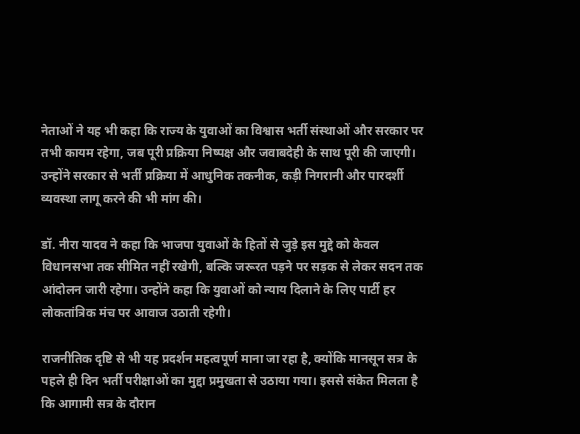नेताओं ने यह भी कहा कि राज्य के युवाओं का विश्वास भर्ती संस्थाओं और सरकार पर तभी कायम रहेगा, जब पूरी प्रक्रिया निष्पक्ष और जवाबदेही के साथ पूरी की जाएगी। उन्होंने सरकार से भर्ती प्रक्रिया में आधुनिक तकनीक, कड़ी निगरानी और पारदर्शी व्यवस्था लागू करने की भी मांग की।

डॉ. नीरा यादव ने कहा कि भाजपा युवाओं के हितों से जुड़े इस मुद्दे को केवल विधानसभा तक सीमित नहीं रखेगी, बल्कि जरूरत पड़ने पर सड़क से लेकर सदन तक आंदोलन जारी रहेगा। उन्होंने कहा कि युवाओं को न्याय दिलाने के लिए पार्टी हर लोकतांत्रिक मंच पर आवाज उठाती रहेगी।

राजनीतिक दृष्टि से भी यह प्रदर्शन महत्वपूर्ण माना जा रहा है, क्योंकि मानसून सत्र के पहले ही दिन भर्ती परीक्षाओं का मुद्दा प्रमुखता से उठाया गया। इससे संकेत मिलता है कि आगामी सत्र के दौरान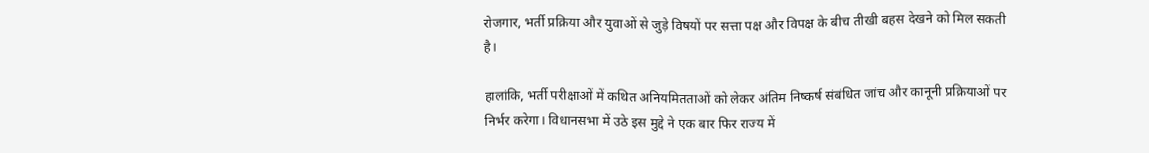रोजगार, भर्ती प्रक्रिया और युवाओं से जुड़े विषयों पर सत्ता पक्ष और विपक्ष के बीच तीखी बहस देखने को मिल सकती है।

हालांकि, भर्ती परीक्षाओं में कथित अनियमितताओं को लेकर अंतिम निष्कर्ष संबंधित जांच और कानूनी प्रक्रियाओं पर निर्भर करेगा। विधानसभा में उठे इस मुद्दे ने एक बार फिर राज्य में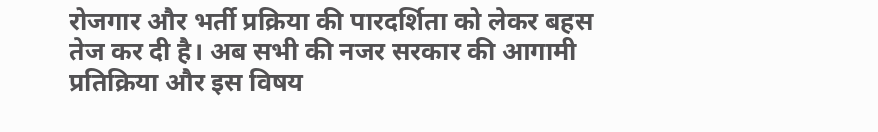रोजगार और भर्ती प्रक्रिया की पारदर्शिता को लेकर बहस तेज कर दी है। अब सभी की नजर सरकार की आगामी प्रतिक्रिया और इस विषय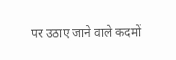पर उठाए जाने वाले कदमों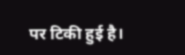पर टिकी हुई है।